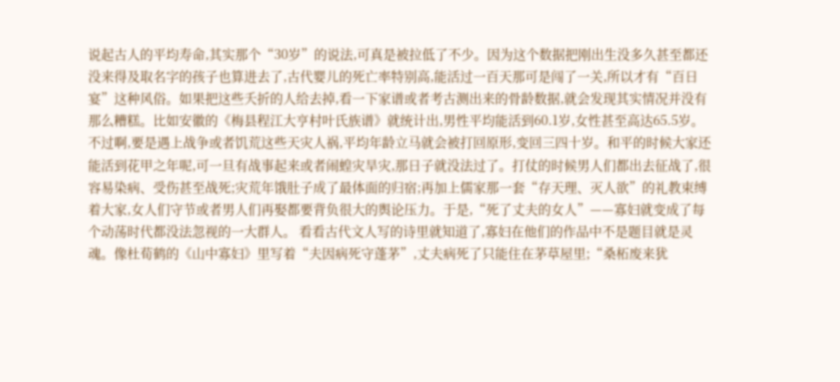说起古人的平均寿命,其实那个“30岁”的说法,可真是被拉低了不少。因为这个数据把刚出生没多久甚至都还没来得及取名字的孩子也算进去了,古代婴儿的死亡率特别高,能活过一百天那可是闯了一关,所以才有“百日宴”这种风俗。如果把这些夭折的人给去掉,看一下家谱或者考古测出来的骨龄数据,就会发现其实情况并没有那么糟糕。比如安徽的《梅县程江大亨村叶氏族谱》就统计出,男性平均能活到60.1岁,女性甚至高达65.5岁。 不过啊,要是遇上战争或者饥荒这些天灾人祸,平均年龄立马就会被打回原形,变回三四十岁。和平的时候大家还能活到花甲之年呢,可一旦有战事起来或者闹蝗灾旱灾,那日子就没法过了。打仗的时候男人们都出去征战了,很容易染病、受伤甚至战死;灾荒年饿肚子成了最体面的归宿;再加上儒家那一套“存天理、灭人欲”的礼教束缚着大家,女人们守节或者男人们再娶都要背负很大的舆论压力。于是,“死了丈夫的女人”——寡妇就变成了每个动荡时代都没法忽视的一大群人。 看看古代文人写的诗里就知道了,寡妇在他们的作品中不是题目就是灵魂。像杜荀鹤的《山中寡妇》里写着“夫因病死守蓬茅”,丈夫病死了只能住在茅草屋里;“桑柘废来犹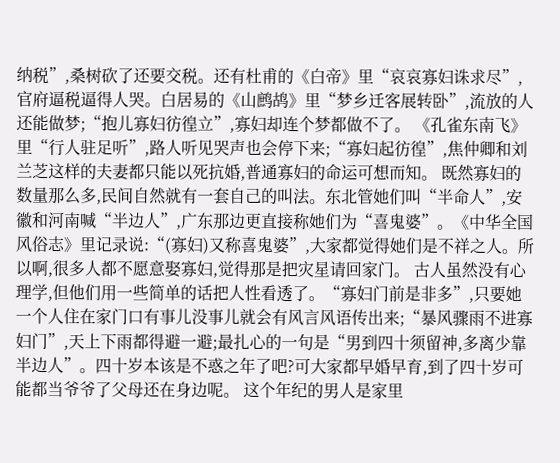纳税”,桑树砍了还要交税。还有杜甫的《白帝》里“哀哀寡妇诛求尽”,官府逼税逼得人哭。白居易的《山鹧鸪》里“梦乡迁客展转卧”,流放的人还能做梦;“抱儿寡妇彷徨立”,寡妇却连个梦都做不了。 《孔雀东南飞》里“行人驻足听”,路人听见哭声也会停下来;“寡妇起彷徨”,焦仲卿和刘兰芝这样的夫妻都只能以死抗婚,普通寡妇的命运可想而知。 既然寡妇的数量那么多,民间自然就有一套自己的叫法。东北管她们叫“半命人”,安徽和河南喊“半边人”,广东那边更直接称她们为“喜鬼婆”。《中华全国风俗志》里记录说:“(寡妇)又称喜鬼婆”,大家都觉得她们是不祥之人。所以啊,很多人都不愿意娶寡妇,觉得那是把灾星请回家门。 古人虽然没有心理学,但他们用一些简单的话把人性看透了。“寡妇门前是非多”,只要她一个人住在家门口有事儿没事儿就会有风言风语传出来;“暴风骤雨不进寡妇门”,天上下雨都得避一避;最扎心的一句是“男到四十须留神,多离少靠半边人”。四十岁本该是不惑之年了吧?可大家都早婚早育,到了四十岁可能都当爷爷了父母还在身边呢。 这个年纪的男人是家里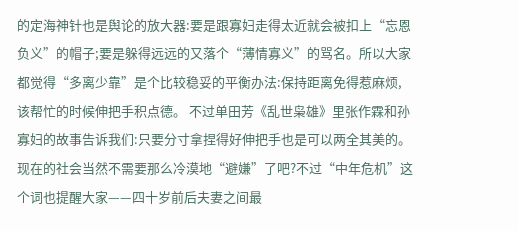的定海神针也是舆论的放大器:要是跟寡妇走得太近就会被扣上“忘恩负义”的帽子;要是躲得远远的又落个“薄情寡义”的骂名。所以大家都觉得“多离少靠”是个比较稳妥的平衡办法:保持距离免得惹麻烦,该帮忙的时候伸把手积点德。 不过单田芳《乱世枭雄》里张作霖和孙寡妇的故事告诉我们:只要分寸拿捏得好伸把手也是可以两全其美的。现在的社会当然不需要那么冷漠地“避嫌”了吧?不过“中年危机”这个词也提醒大家——四十岁前后夫妻之间最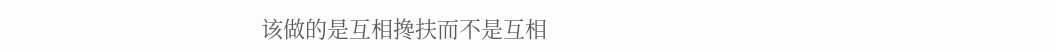该做的是互相搀扶而不是互相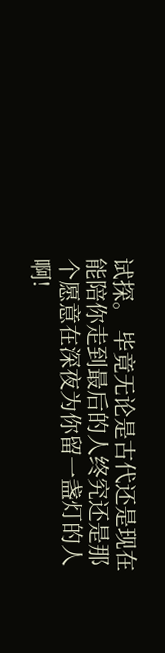试探。 毕竟无论是古代还是现在能陪你走到最后的人终究还是那个愿意在深夜为你留一盏灯的人啊!